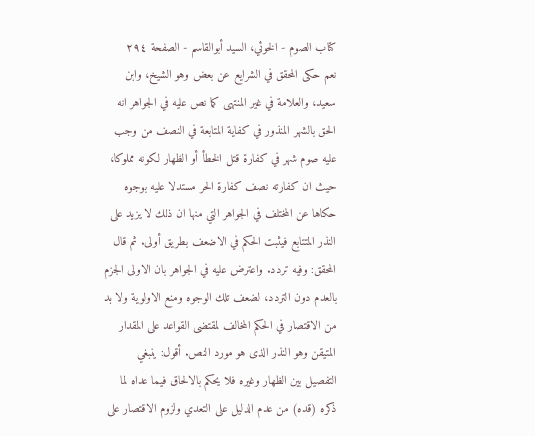كتاب الصوم - الخوئي، السيد أبوالقاسم - الصفحة ٢٩٤
نعم حكى المحقق في الشرايع عن بعض وهو الشيخ، وابن سعيد، والعلامة في غير المنتهى كما نص عليه في الجواهر انه الحق بالشهر المنذور في كفاية المتابعة في النصف من وجب عليه صوم شهر في كفارة قتل الخطأ أو الظهار لكونه مملوكا، حيث ان كفارته نصف كفارة الحر مستدلا عليه بوجوه حكاها عن المختلف في الجواهر التي منها ان ذلك لا يزيد على النذر المتتابع فيثبت الحكم في الاضعف بطريق أولى. ثم قال المحقق: وفيه تردد. واعترض عليه في الجواهر بان الاولى الجزم بالعدم دون التردد، لضعف تلك الوجوه ومنع الاولوية ولا بد من الاقتصار في الحكم المخالف لمقتضى القواعد على المقدار المتيقن وهو النذر الذى هو مورد النص. أقول: ينبغي التفصيل بين الظهار وغيره فلا يحكم بالالحاق فيما عداه لما ذكره (قده) من عدم الدليل على التعدي ولزوم الاقتصار على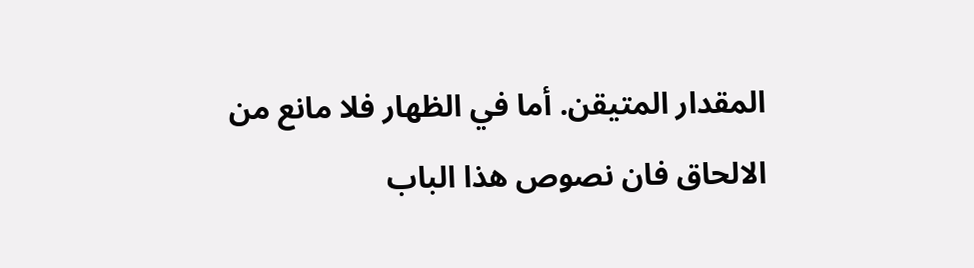المقدار المتيقن. أما في الظهار فلا مانع من الالحاق فان نصوص هذا الباب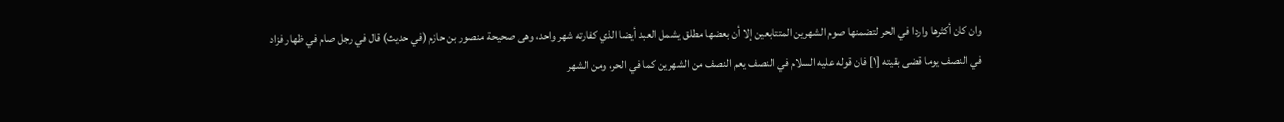وان كان أكثرها واردا في الحر لتضمنها صوم الشهرين المتتابعين إلا أن بعضها مطلق يشمل العبد أيضا الذي كفارته شهر واحد، وهى صحيحة منصور بن حازم (في حديث) قال في رجل صام في ظهار فزاد في النصف يوما قضى بقيته [١] فان قوله عليه السلام في النصف يعم النصف من الشهرين كما في الحر، ومن الشهر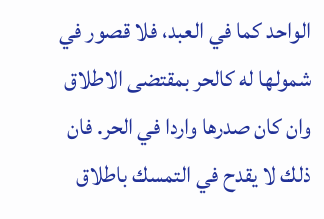الواحد كما في العبد، فلا قصور في شمولها له كالحر بمقتضى الاطلاق وان كان صدرها واردا في الحر. فان ذلك لا يقدح في التمسك باطلاق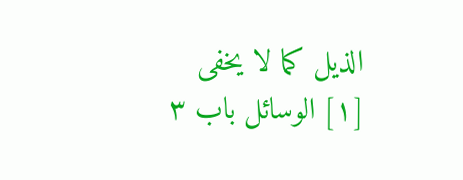الذيل كما لا يخفى
[١] الوسائل باب ٣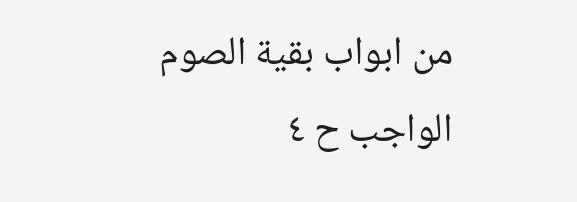من ابواب بقية الصوم الواجب ح ٤